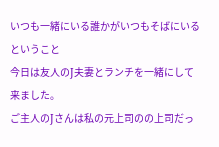いつも一緒にいる誰かがいつもそばにいるということ
今日は友人のJ夫妻とランチを一緒にして来ました。
ご主人のJさんは私の元上司のの上司だっ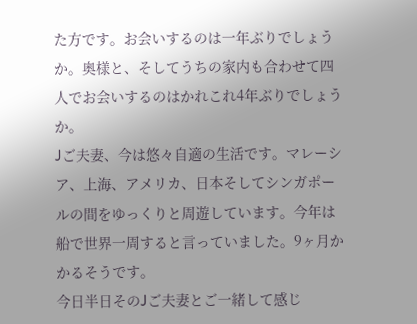た方です。お会いするのは一年ぶりでしょうか。奥様と、そしてうちの家内も合わせて四人でお会いするのはかれこれ4年ぶりでしょうか。
Jご夫妻、今は悠々自適の生活です。マレーシア、上海、アメリカ、日本そしてシンガポールの間をゆっくりと周遊しています。今年は船で世界一周すると言っていました。9ヶ月かかるそうです。
今日半日そのJご夫妻とご一緒して感じ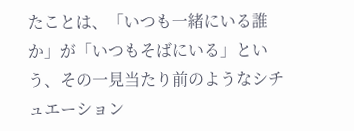たことは、「いつも一緒にいる誰か」が「いつもそばにいる」という、その一見当たり前のようなシチュエーション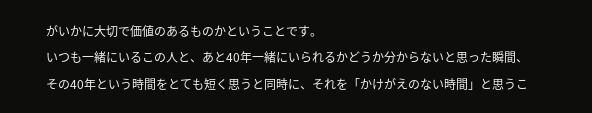がいかに大切で価値のあるものかということです。
いつも一緒にいるこの人と、あと40年一緒にいられるかどうか分からないと思った瞬間、その40年という時間をとても短く思うと同時に、それを「かけがえのない時間」と思うこ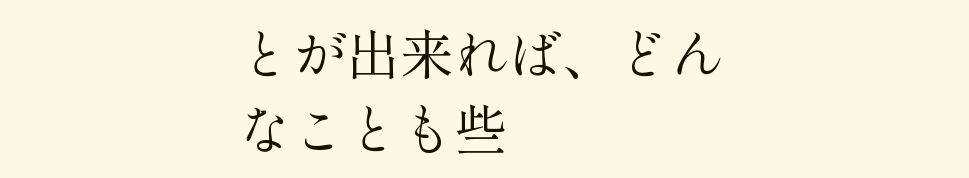とが出来れば、どんなことも些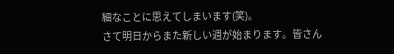細なことに思えてしまいます(笑)。
さて明日からまた新しい週が始まります。皆さん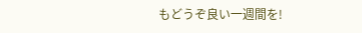もどうぞ良い一週間を!